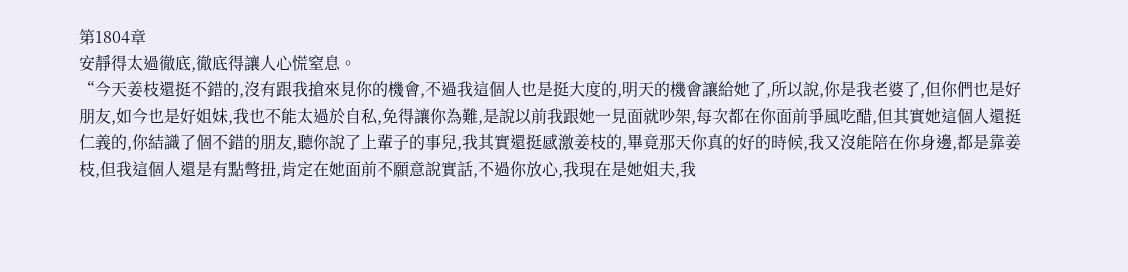第1804章
安靜得太過徹底,徹底得讓人心慌窒息。
“今天姜枝還挺不錯的,沒有跟我搶來見你的機會,不過我這個人也是挺大度的,明天的機會讓給她了,所以說,你是我老婆了,但你們也是好朋友,如今也是好姐妹,我也不能太過於自私,免得讓你為難,是說以前我跟她一見面就吵架,每次都在你面前爭風吃醋,但其實她這個人還挺仁義的,你結識了個不錯的朋友,聽你說了上輩子的事兒,我其實還挺感激姜枝的,畢竟那天你真的好的時候,我又沒能陪在你身邊,都是靠姜枝,但我這個人還是有點彆扭,肯定在她面前不願意說實話,不過你放心,我現在是她姐夫,我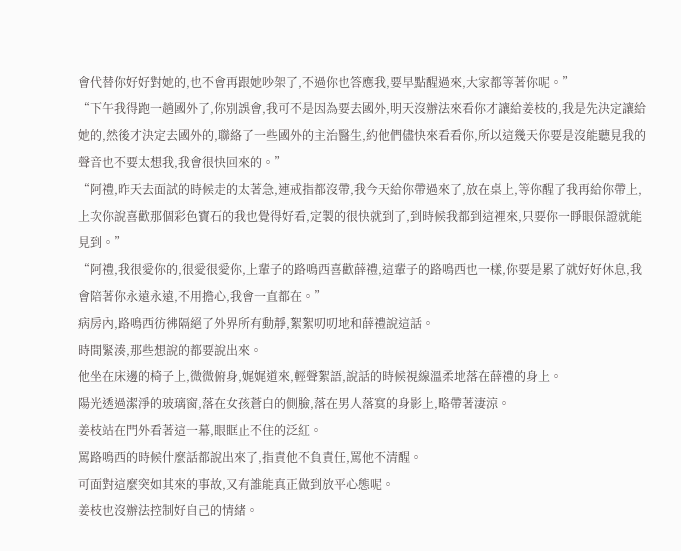會代替你好好對她的,也不會再跟她吵架了,不過你也答應我,要早點醒過來,大家都等著你呢。”
“下午我得跑一趟國外了,你別誤會,我可不是因為要去國外,明天沒辦法來看你才讓給姜枝的,我是先決定讓給她的,然後才決定去國外的,聯絡了一些國外的主治醫生,約他們儘快來看看你,所以這幾天你要是沒能聽見我的聲音也不要太想我,我會很快回來的。”
“阿禮,昨天去面試的時候走的太著急,連戒指都沒帶,我今天給你帶過來了,放在桌上,等你醒了我再給你帶上,上次你說喜歡那個彩色寶石的我也覺得好看,定製的很快就到了,到時候我都到這裡來,只要你一睜眼保證就能見到。”
“阿禮,我很愛你的,很愛很愛你,上輩子的路鳴西喜歡薛禮,這輩子的路鳴西也一樣,你要是累了就好好休息,我會陪著你永遠永遠,不用擔心,我會一直都在。”
病房內,路鳴西彷彿隔絕了外界所有動靜,絮絮叨叨地和薛禮說這話。
時間緊湊,那些想說的都要說出來。
他坐在床邊的椅子上,微微俯身,娓娓道來,輕聲絮語,說話的時候視線溫柔地落在薛禮的身上。
陽光透過潔淨的玻璃窗,落在女孩蒼白的側臉,落在男人落寞的身影上,略帶著淒涼。
姜枝站在門外看著這一幕,眼眶止不住的泛紅。
罵路鳴西的時候什麼話都說出來了,指責他不負責任,罵他不清醒。
可面對這麼突如其來的事故,又有誰能真正做到放平心態呢。
姜枝也沒辦法控制好自己的情緒。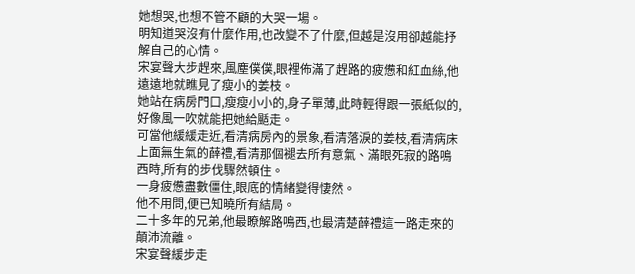她想哭,也想不管不顧的大哭一場。
明知道哭沒有什麼作用,也改變不了什麼,但越是沒用卻越能抒解自己的心情。
宋宴聲大步趕來,風塵僕僕,眼裡佈滿了趕路的疲憊和紅血絲,他遠遠地就瞧見了瘦小的姜枝。
她站在病房門口,瘦瘦小小的,身子單薄,此時輕得跟一張紙似的,好像風一吹就能把她給颳走。
可當他緩緩走近,看清病房內的景象,看清落淚的姜枝,看清病床上面無生氣的薛禮,看清那個褪去所有意氣、滿眼死寂的路鳴西時,所有的步伐驟然頓住。
一身疲憊盡數僵住,眼底的情緒變得悽然。
他不用問,便已知曉所有結局。
二十多年的兄弟,他最瞭解路鳴西,也最清楚薛禮這一路走來的顛沛流離。
宋宴聲緩步走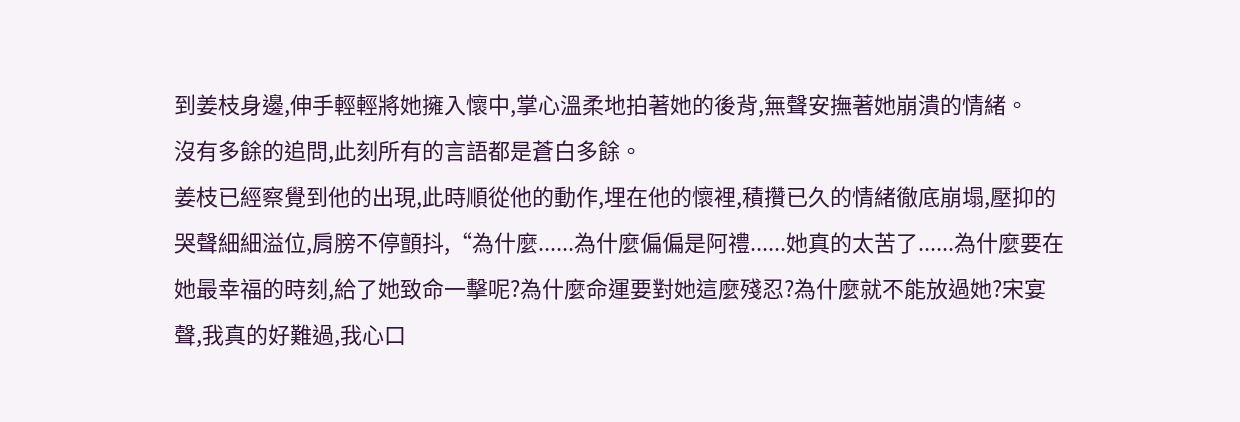到姜枝身邊,伸手輕輕將她擁入懷中,掌心溫柔地拍著她的後背,無聲安撫著她崩潰的情緒。
沒有多餘的追問,此刻所有的言語都是蒼白多餘。
姜枝已經察覺到他的出現,此時順從他的動作,埋在他的懷裡,積攢已久的情緒徹底崩塌,壓抑的哭聲細細溢位,肩膀不停顫抖,“為什麼......為什麼偏偏是阿禮......她真的太苦了......為什麼要在她最幸福的時刻,給了她致命一擊呢?為什麼命運要對她這麼殘忍?為什麼就不能放過她?宋宴聲,我真的好難過,我心口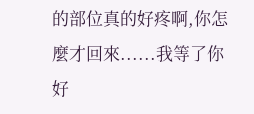的部位真的好疼啊,你怎麼才回來......我等了你好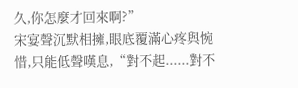久,你怎麼才回來啊?”
宋宴聲沉默相擁,眼底覆滿心疼與惋惜,只能低聲嘆息,“對不起......對不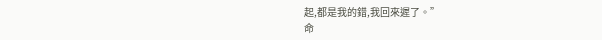起,都是我的錯,我回來遲了。”
命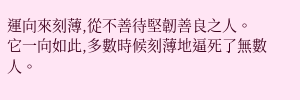運向來刻薄,從不善待堅韌善良之人。
它一向如此,多數時候刻薄地逼死了無數人。